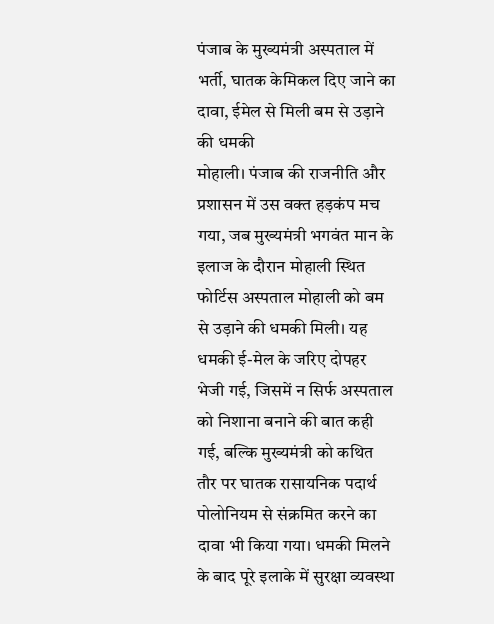पंजाब के मुख्यमंत्री अस्पताल में भर्ती, घातक केमिकल दिए जाने का दावा, ईमेल से मिली बम से उड़ाने की धमकी
मोहाली। पंजाब की राजनीति और प्रशासन में उस वक्त हड़कंप मच गया, जब मुख्यमंत्री भगवंत मान के इलाज के दौरान मोहाली स्थित फोर्टिस अस्पताल मोहाली को बम से उड़ाने की धमकी मिली। यह धमकी ई-मेल के जरिए दोपहर भेजी गई, जिसमें न सिर्फ अस्पताल को निशाना बनाने की बात कही गई, बल्कि मुख्यमंत्री को कथित तौर पर घातक रासायनिक पदार्थ पोलोनियम से संक्रमित करने का दावा भी किया गया। धमकी मिलने के बाद पूरे इलाके में सुरक्षा व्यवस्था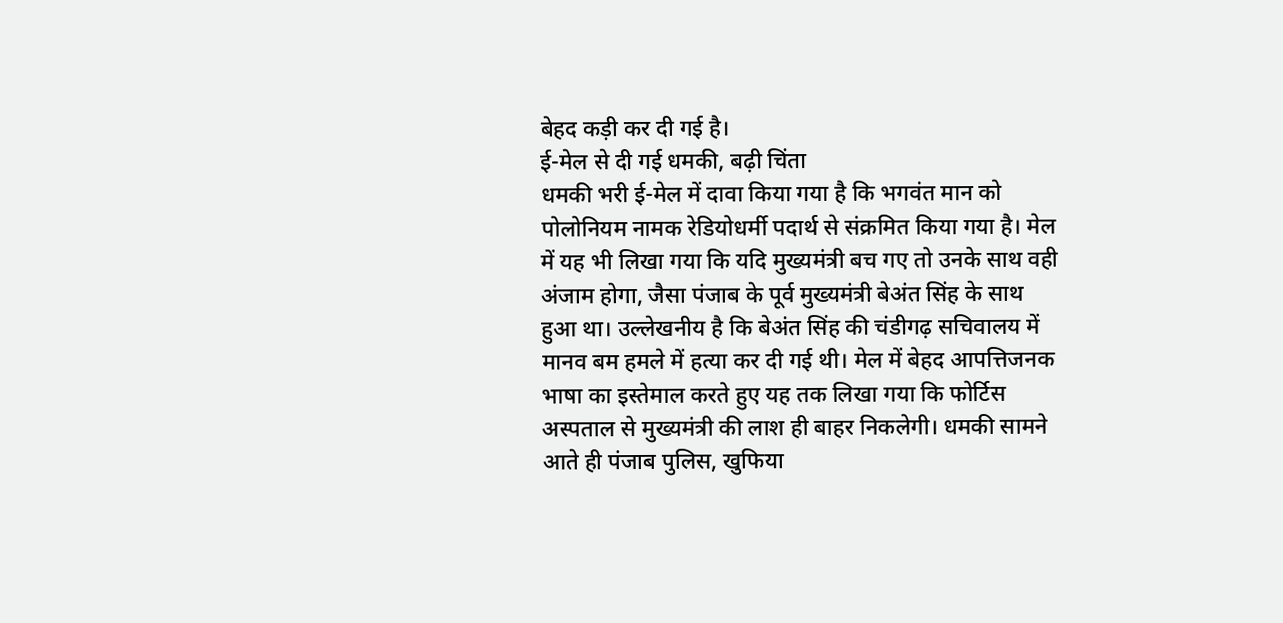बेहद कड़ी कर दी गई है।
ई-मेल से दी गई धमकी, बढ़ी चिंता
धमकी भरी ई-मेल में दावा किया गया है कि भगवंत मान को पोलोनियम नामक रेडियोधर्मी पदार्थ से संक्रमित किया गया है। मेल में यह भी लिखा गया कि यदि मुख्यमंत्री बच गए तो उनके साथ वही अंजाम होगा, जैसा पंजाब के पूर्व मुख्यमंत्री बेअंत सिंह के साथ हुआ था। उल्लेखनीय है कि बेअंत सिंह की चंडीगढ़ सचिवालय में मानव बम हमले में हत्या कर दी गई थी। मेल में बेहद आपत्तिजनक भाषा का इस्तेमाल करते हुए यह तक लिखा गया कि फोर्टिस अस्पताल से मुख्यमंत्री की लाश ही बाहर निकलेगी। धमकी सामने आते ही पंजाब पुलिस, खुफिया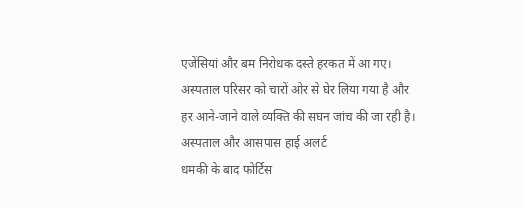एजेंसियां और बम निरोधक दस्ते हरकत में आ गए। अस्पताल परिसर को चारों ओर से घेर लिया गया है और हर आने-जाने वाले व्यक्ति की सघन जांच की जा रही है।
अस्पताल और आसपास हाई अलर्ट
धमकी के बाद फोर्टिस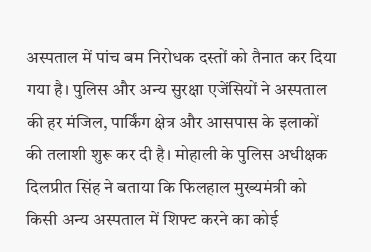अस्पताल में पांच बम निरोधक दस्तों को तैनात कर दिया गया है। पुलिस और अन्य सुरक्षा एजेंसियों ने अस्पताल की हर मंजिल, पार्किंग क्षेत्र और आसपास के इलाकों की तलाशी शुरू कर दी है। मोहाली के पुलिस अधीक्षक दिलप्रीत सिंह ने बताया कि फिलहाल मुख्यमंत्री को किसी अन्य अस्पताल में शिफ्ट करने का कोई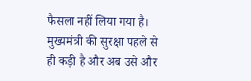फैसला नहीं लिया गया है। मुख्यमंत्री की सुरक्षा पहले से ही कड़ी है और अब उसे और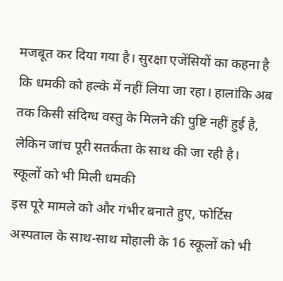मजबूत कर दिया गया है। सुरक्षा एजेंसियों का कहना है कि धमकी को हल्के में नहीं लिया जा रहा। हालांकि अब तक किसी संदिग्ध वस्तु के मिलने की पुष्टि नहीं हुई है, लेकिन जांच पूरी सतर्कता के साथ की जा रही है।
स्कूलों को भी मिली धमकी
इस पूरे मामले को और गंभीर बनाते हुए, फोर्टिस अस्पताल के साथ-साथ मोहाली के 16 स्कूलों को भी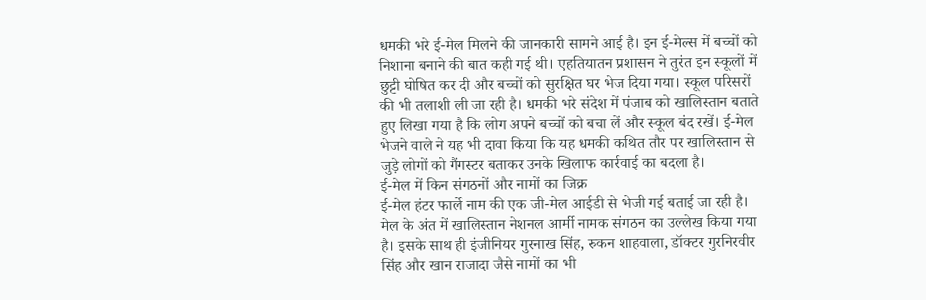धमकी भरे ई-मेल मिलने की जानकारी सामने आई है। इन ई-मेल्स में बच्चों को निशाना बनाने की बात कही गई थी। एहतियातन प्रशासन ने तुरंत इन स्कूलों में छुट्टी घोषित कर दी और बच्चों को सुरक्षित घर भेज दिया गया। स्कूल परिसरों की भी तलाशी ली जा रही है। धमकी भरे संदेश में पंजाब को खालिस्तान बताते हुए लिखा गया है कि लोग अपने बच्चों को बचा लें और स्कूल बंद रखें। ई-मेल भेजने वाले ने यह भी दावा किया कि यह धमकी कथित तौर पर खालिस्तान से जुड़े लोगों को गैंगस्टर बताकर उनके खिलाफ कार्रवाई का बदला है।
ई-मेल में किन संगठनों और नामों का जिक्र
ई-मेल हंटर फार्ले नाम की एक जी-मेल आईडी से भेजी गई बताई जा रही है। मेल के अंत में खालिस्तान नेशनल आर्मी नामक संगठन का उल्लेख किया गया है। इसके साथ ही इंजीनियर गुरनाख सिंह, रुकन शाहवाला, डॉक्टर गुरनिरवीर सिंह और खान राजादा जैसे नामों का भी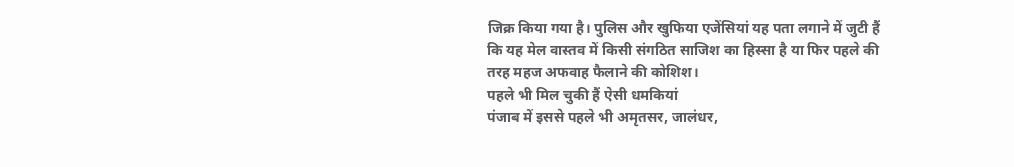जिक्र किया गया है। पुलिस और खुफिया एजेंसियां यह पता लगाने में जुटी हैं कि यह मेल वास्तव में किसी संगठित साजिश का हिस्सा है या फिर पहले की तरह महज अफवाह फैलाने की कोशिश।
पहले भी मिल चुकी हैं ऐसी धमकियां
पंजाब में इससे पहले भी अमृतसर, जालंधर,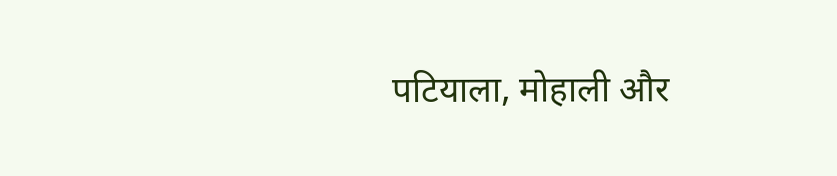पटियाला, मोहाली और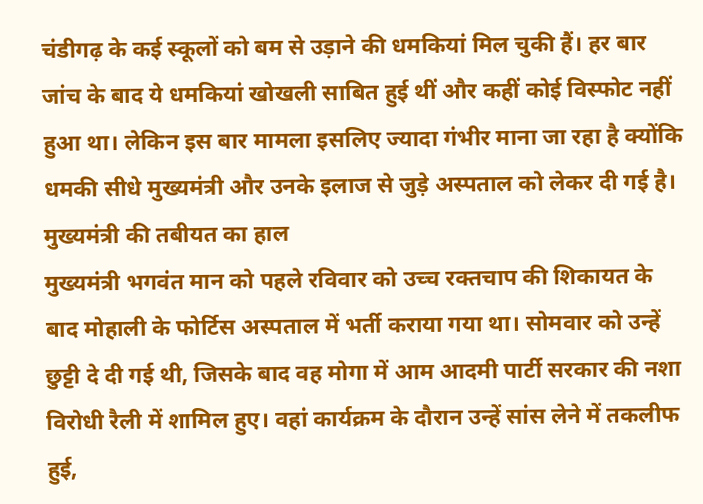चंडीगढ़ के कई स्कूलों को बम से उड़ाने की धमकियां मिल चुकी हैं। हर बार जांच के बाद ये धमकियां खोखली साबित हुई थीं और कहीं कोई विस्फोट नहीं हुआ था। लेकिन इस बार मामला इसलिए ज्यादा गंभीर माना जा रहा है क्योंकि धमकी सीधे मुख्यमंत्री और उनके इलाज से जुड़े अस्पताल को लेकर दी गई है।
मुख्यमंत्री की तबीयत का हाल
मुख्यमंत्री भगवंत मान को पहले रविवार को उच्च रक्तचाप की शिकायत के बाद मोहाली के फोर्टिस अस्पताल में भर्ती कराया गया था। सोमवार को उन्हें छुट्टी दे दी गई थी, जिसके बाद वह मोगा में आम आदमी पार्टी सरकार की नशा विरोधी रैली में शामिल हुए। वहां कार्यक्रम के दौरान उन्हें सांस लेने में तकलीफ हुई,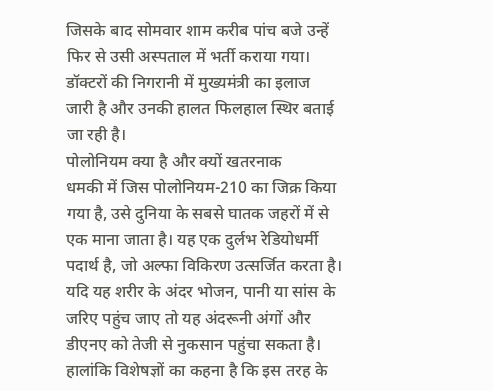जिसके बाद सोमवार शाम करीब पांच बजे उन्हें फिर से उसी अस्पताल में भर्ती कराया गया। डॉक्टरों की निगरानी में मुख्यमंत्री का इलाज जारी है और उनकी हालत फिलहाल स्थिर बताई जा रही है।
पोलोनियम क्या है और क्यों खतरनाक
धमकी में जिस पोलोनियम-210 का जिक्र किया गया है, उसे दुनिया के सबसे घातक जहरों में से एक माना जाता है। यह एक दुर्लभ रेडियोधर्मी पदार्थ है, जो अल्फा विकिरण उत्सर्जित करता है। यदि यह शरीर के अंदर भोजन, पानी या सांस के जरिए पहुंच जाए तो यह अंदरूनी अंगों और डीएनए को तेजी से नुकसान पहुंचा सकता है। हालांकि विशेषज्ञों का कहना है कि इस तरह के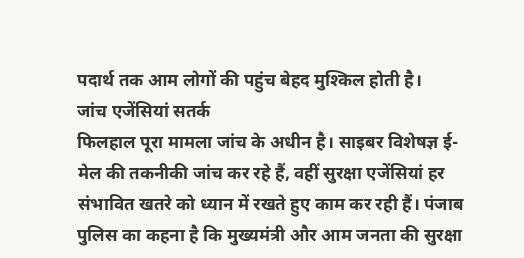पदार्थ तक आम लोगों की पहुंच बेहद मुश्किल होती है।
जांच एजेंसियां सतर्क
फिलहाल पूरा मामला जांच के अधीन है। साइबर विशेषज्ञ ई-मेल की तकनीकी जांच कर रहे हैं, वहीं सुरक्षा एजेंसियां हर संभावित खतरे को ध्यान में रखते हुए काम कर रही हैं। पंजाब पुलिस का कहना है कि मुख्यमंत्री और आम जनता की सुरक्षा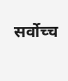सर्वोच्च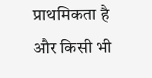प्राथमिकता है और किसी भी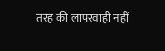तरह की लापरवाही नहीं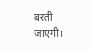बरती जाएगी।